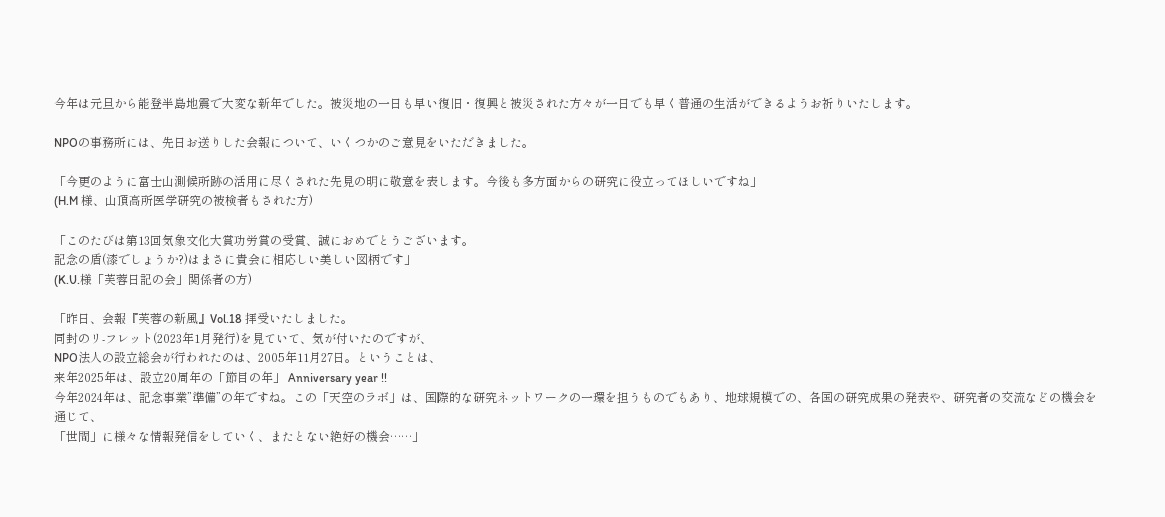今年は元旦から能登半島地震で大変な新年でした。被災地の一日も早い復旧・復興と被災された方々が一日でも早く普通の生活ができるようお祈りいたします。

NPOの事務所には、先日お送りした会報について、いくつかのご意見をいただきました。

「今更のように富士山測候所跡の活用に尽くされた先見の明に敬意を表します。今後も多方面からの研究に役立ってほしいですね」
(H.M 様、山頂高所医学研究の被検者もされた方)

「このたびは第13回気象文化大賞功労賞の受賞、誠におめでとうございます。
記念の盾(漆でしょうか?)はまさに貴会に相応しい美しい図柄です」
(K.U.様「芙蓉日記の会」関係者の方)

「昨日、会報『芙蓉の新風』Vol.18 拝受いたしました。
同封のリ-フレット(2023年1月発行)を見ていて、気が付いたのですが、
NPO法人の設立総会が行われたのは、2005年11月27日。ということは、
来年2025年は、設立20周年の「節目の年」 Anniversary year !!
今年2024年は、記念事業”準備”の年ですね。この「天空のラボ」は、国際的な研究ネットワークの一環を担うものでもあり、地球規模での、各国の研究成果の発表や、研究者の交流などの機会を通じて、
「世間」に様々な情報発信をしていく、またとない絶好の機会……」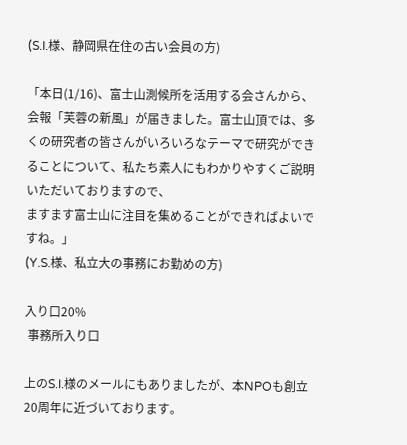(S.I.様、静岡県在住の古い会員の方)

「本日(1/16)、富士山測候所を活用する会さんから、
会報「芙蓉の新風」が届きました。富士山頂では、多くの研究者の皆さんがいろいろなテーマで研究ができることについて、私たち素人にもわかりやすくご説明いただいておりますので、
ますます富士山に注目を集めることができればよいですね。」
(Y.S.様、私立大の事務にお勤めの方)

入り口20%
 事務所入り口

上のS.I.様のメールにもありましたが、本NPOも創立20周年に近づいております。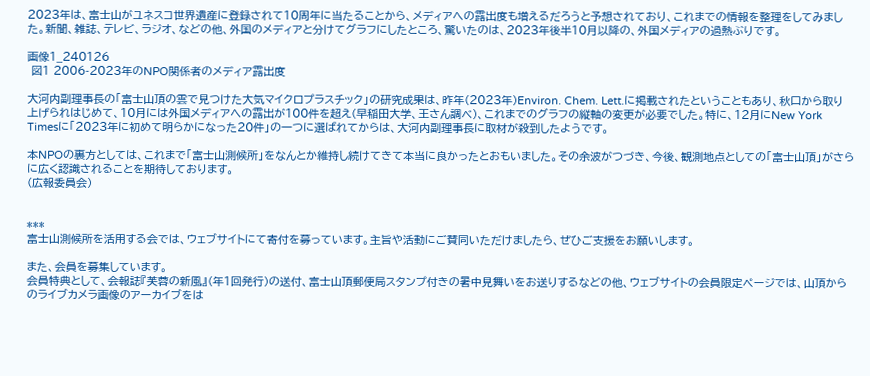2023年は、富士山がユネスコ世界遺産に登録されて10周年に当たることから、メディアへの露出度も増えるだろうと予想されており、これまでの情報を整理をしてみました。新聞、雑誌、テレビ、ラジオ、などの他、外国のメディアと分けてグラフにしたところ、驚いたのは、2023年後半10月以降の、外国メディアの過熱ぶりです。

画像1_240126
 図1 2006-2023年のNPO関係者のメディア露出度

大河内副理事長の「富士山頂の雲で見つけた大気マイクロプラスチック」の研究成果は、昨年(2023年)Environ. Chem. Lett.に掲載されたということもあり、秋口から取り上げられはじめて、10月には外国メディアへの露出が100件を超え(早稲田大学、王さん調べ)、これまでのグラフの縦軸の変更が必要でした。特に、12月にNew York Timesに「2023年に初めて明らかになった20件」の一つに選ばれてからは、大河内副理事長に取材が殺到したようです。

本NPOの裏方としては、これまで「富士山測候所」をなんとか維持し続けてきて本当に良かったとおもいました。その余波がつづき、今後、観測地点としての「富士山頂」がさらに広く認識されることを期待しております。
(広報委員会)


***
富士山測候所を活用する会では、ウェブサイトにて寄付を募っています。主旨や活動にご賛同いただけましたら、ぜひご支援をお願いします。

また、会員を募集しています。
会員特典として、会報誌『芙蓉の新風』(年1回発行)の送付、富士山頂郵便局スタンプ付きの暑中見舞いをお送りするなどの他、ウェブサイトの会員限定ページでは、山頂からのライブカメラ画像のアーカイブをは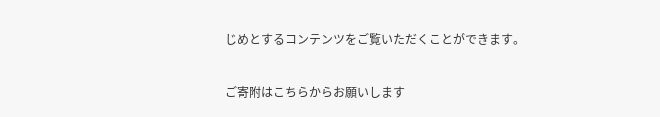じめとするコンテンツをご覧いただくことができます。

ご寄附はこちらからお願いします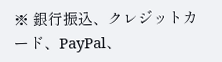※ 銀行振込、クレジットカード、PayPal、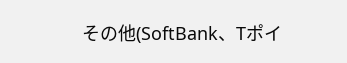その他(SoftBank、Tポイ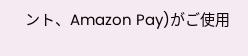ント、Amazon Pay)がご使用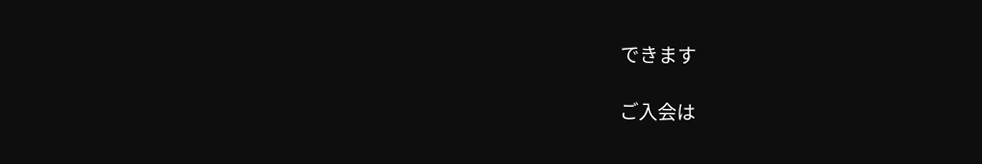できます

ご入会は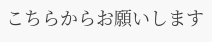こちらからお願いします